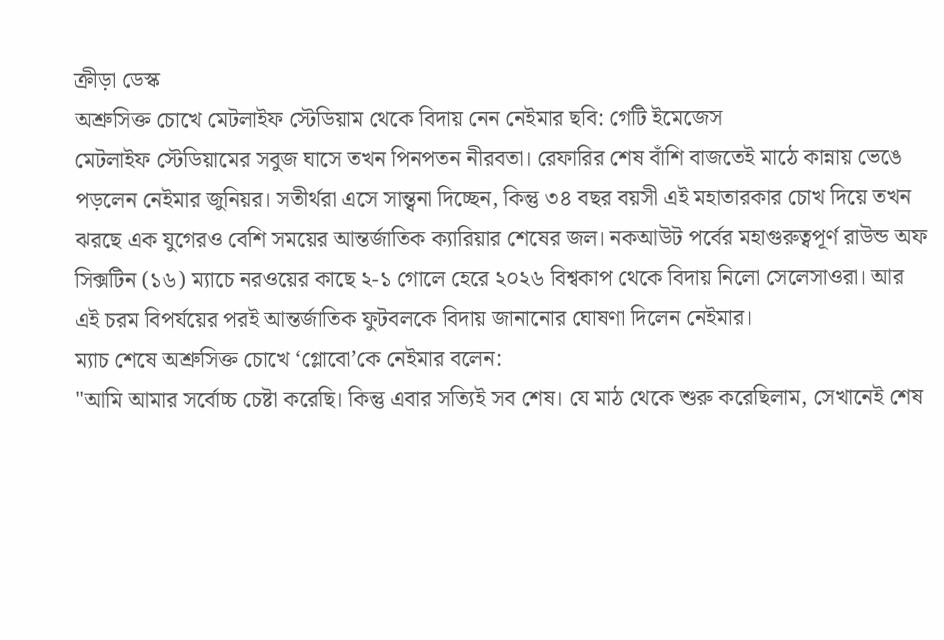ক্রীড়া ডেস্ক
অশ্রুসিক্ত চোখে মেটলাইফ স্টেডিয়াম থেকে বিদায় নেন নেইমার ছবি: গেটি ইমেজেস
মেটলাইফ স্টেডিয়ামের সবুজ ঘাসে তখন পিনপতন নীরবতা। রেফারির শেষ বাঁশি বাজতেই মাঠে কান্নায় ভেঙে পড়লেন নেইমার জুনিয়র। সতীর্থরা এসে সান্ত্বনা দিচ্ছেন, কিন্তু ৩৪ বছর বয়সী এই মহাতারকার চোখ দিয়ে তখন ঝরছে এক যুগেরও বেশি সময়ের আন্তর্জাতিক ক্যারিয়ার শেষের জল। নকআউট পর্বের মহাগুরুত্বপূর্ণ রাউন্ড অফ সিক্সটিন (১৬) ম্যাচে নরওয়ের কাছে ২-১ গোলে হেরে ২০২৬ বিশ্বকাপ থেকে বিদায় নিলো সেলেসাওরা। আর এই চরম বিপর্যয়ের পরই আন্তর্জাতিক ফুটবলকে বিদায় জানানোর ঘোষণা দিলেন নেইমার।
ম্যাচ শেষে অশ্রুসিক্ত চোখে ‘গ্লোবো’কে নেইমার বলেন:
"আমি আমার সর্বোচ্চ চেষ্টা করেছি। কিন্তু এবার সত্যিই সব শেষ। যে মাঠ থেকে শুরু করেছিলাম, সেখানেই শেষ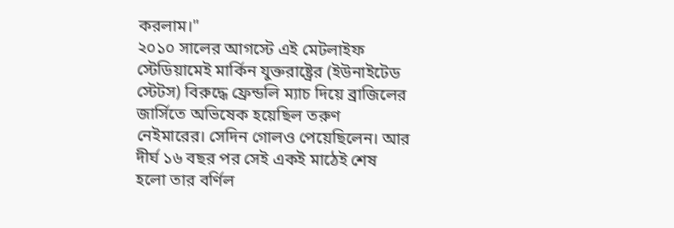করলাম।"
২০১০ সালের আগস্টে এই মেটলাইফ স্টেডিয়ামেই মার্কিন যুক্তরাষ্ট্রের (ইউনাইটেড স্টেটস) বিরুদ্ধে ফ্রেন্ডলি ম্যাচ দিয়ে ব্রাজিলের জার্সিতে অভিষেক হয়েছিল তরুণ নেইমারের। সেদিন গোলও পেয়েছিলেন। আর দীর্ঘ ১৬ বছর পর সেই একই মাঠেই শেষ হলো তার বর্ণিল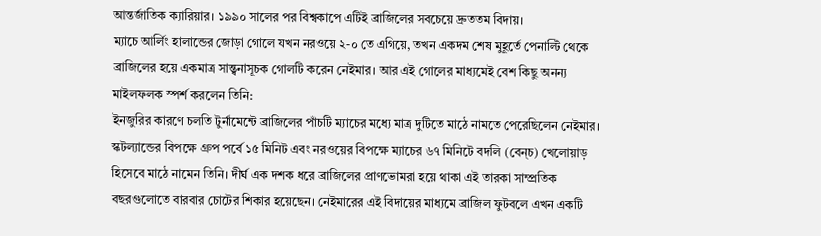আন্তর্জাতিক ক্যারিয়ার। ১৯৯০ সালের পর বিশ্বকাপে এটিই ব্রাজিলের সবচেয়ে দ্রুততম বিদায়।
ম্যাচে আর্লিং হালান্ডের জোড়া গোলে যখন নরওয়ে ২-০ তে এগিয়ে, তখন একদম শেষ মুহূর্তে পেনাল্টি থেকে ব্রাজিলের হয়ে একমাত্র সান্ত্বনাসূচক গোলটি করেন নেইমার। আর এই গোলের মাধ্যমেই বেশ কিছু অনন্য মাইলফলক স্পর্শ করলেন তিনি:
ইনজুরির কারণে চলতি টুর্নামেন্টে ব্রাজিলের পাঁচটি ম্যাচের মধ্যে মাত্র দুটিতে মাঠে নামতে পেরেছিলেন নেইমার। স্কটল্যান্ডের বিপক্ষে গ্রুপ পর্বে ১৫ মিনিট এবং নরওয়ের বিপক্ষে ম্যাচের ৬৭ মিনিটে বদলি (বেন্চ) খেলোয়াড় হিসেবে মাঠে নামেন তিনি। দীর্ঘ এক দশক ধরে ব্রাজিলের প্রাণভোমরা হয়ে থাকা এই তারকা সাম্প্রতিক বছরগুলোতে বারবার চোটের শিকার হয়েছেন। নেইমারের এই বিদায়ের মাধ্যমে ব্রাজিল ফুটবলে এখন একটি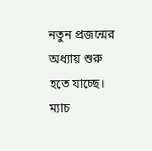নতুন প্রজন্মের অধ্যায় শুরু হতে যাচ্ছে।
ম্যাচ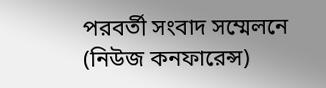পরবর্তী সংবাদ সম্মেলনে (নিউজ কনফারেন্স)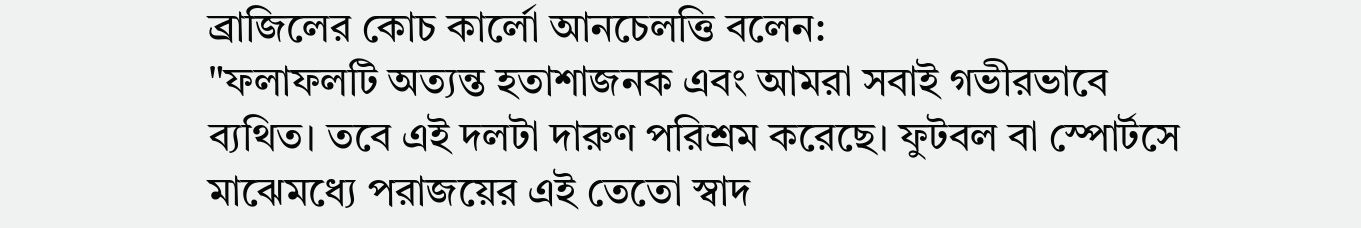ব্রাজিলের কোচ কার্লো আনচেলত্তি বলেন:
"ফলাফলটি অত্যন্ত হতাশাজনক এবং আমরা সবাই গভীরভাবে ব্যথিত। তবে এই দলটা দারুণ পরিশ্রম করেছে। ফুটবল বা স্পোর্টসে মাঝেমধ্যে পরাজয়ের এই তেতো স্বাদ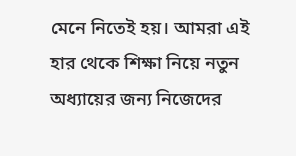মেনে নিতেই হয়। আমরা এই হার থেকে শিক্ষা নিয়ে নতুন অধ্যায়ের জন্য নিজেদের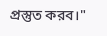প্রস্তুত করব।"